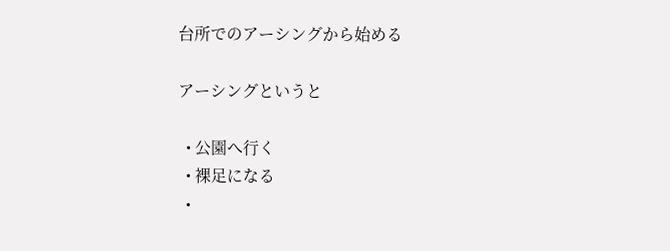台所でのアーシングから始める

アーシングというと

  • 公園へ行く
  • 裸足になる
  •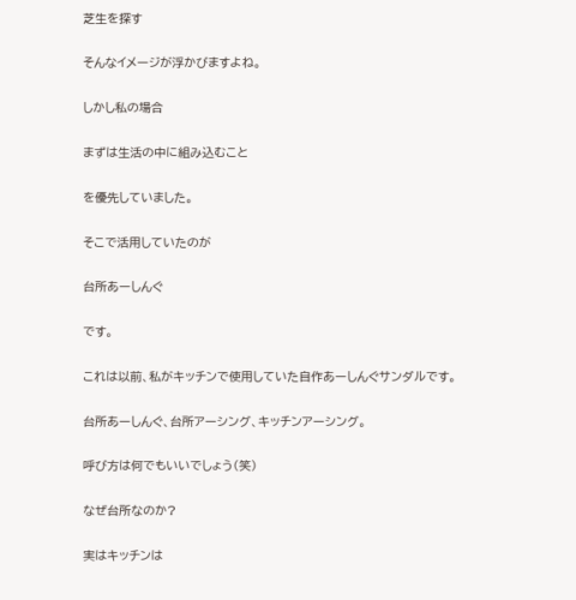芝生を探す

そんなイメージが浮かびますよね。

しかし私の場合

まずは生活の中に組み込むこと

を優先していました。

そこで活用していたのが

台所あーしんぐ

です。

これは以前、私がキッチンで使用していた自作あーしんぐサンダルです。

台所あーしんぐ、台所アーシング、キッチンアーシング。

呼び方は何でもいいでしょう(笑)

なぜ台所なのか?

実はキッチンは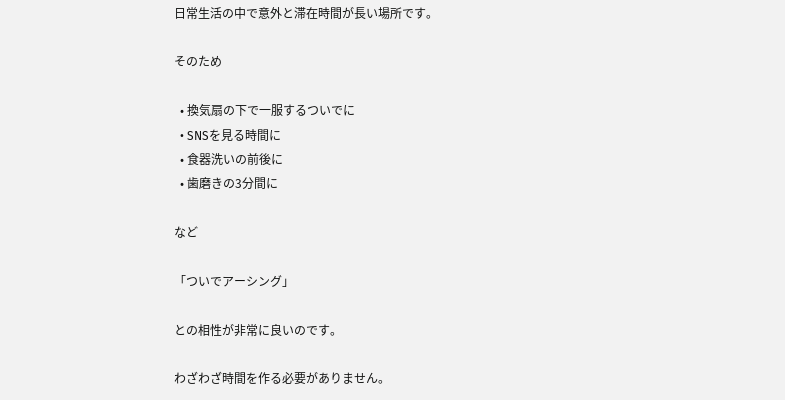日常生活の中で意外と滞在時間が長い場所です。

そのため

  • 換気扇の下で一服するついでに
  • SNSを見る時間に
  • 食器洗いの前後に
  • 歯磨きの3分間に

など

「ついでアーシング」

との相性が非常に良いのです。

わざわざ時間を作る必要がありません。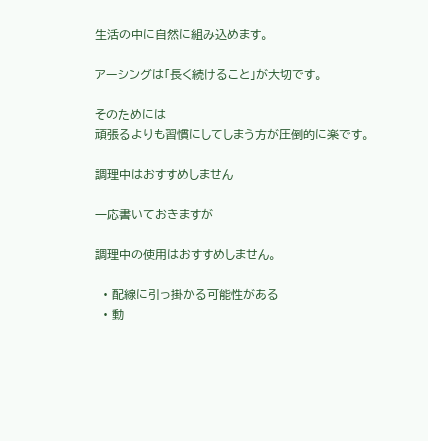生活の中に自然に組み込めます。

アーシングは「長く続けること」が大切です。

そのためには
頑張るよりも習慣にしてしまう方が圧倒的に楽です。

調理中はおすすめしません

一応書いておきますが

調理中の使用はおすすめしません。

  • 配線に引っ掛かる可能性がある
  • 動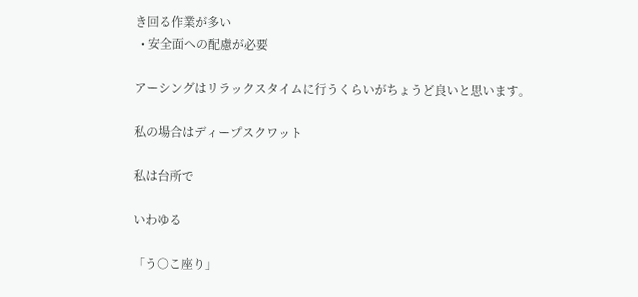き回る作業が多い
  • 安全面への配慮が必要

アーシングはリラックスタイムに行うくらいがちょうど良いと思います。

私の場合はディープスクワット

私は台所で

いわゆる

「う○こ座り」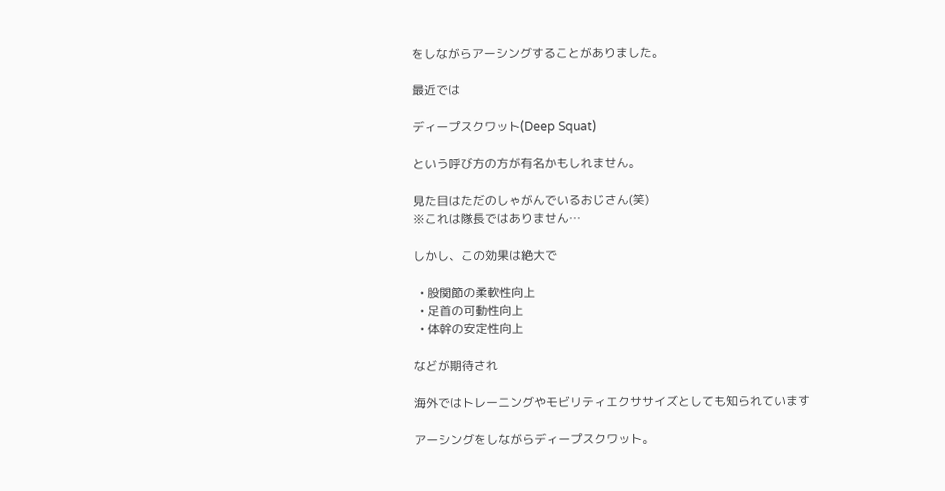をしながらアーシングすることがありました。

最近では

ディープスクワット(Deep Squat)

という呼び方の方が有名かもしれません。

見た目はただのしゃがんでいるおじさん(笑)
※これは隊長ではありません…

しかし、この効果は絶大で

  • 股関節の柔軟性向上
  • 足首の可動性向上
  • 体幹の安定性向上

などが期待され

海外ではトレーニングやモビリティエクササイズとしても知られています

アーシングをしながらディープスクワット。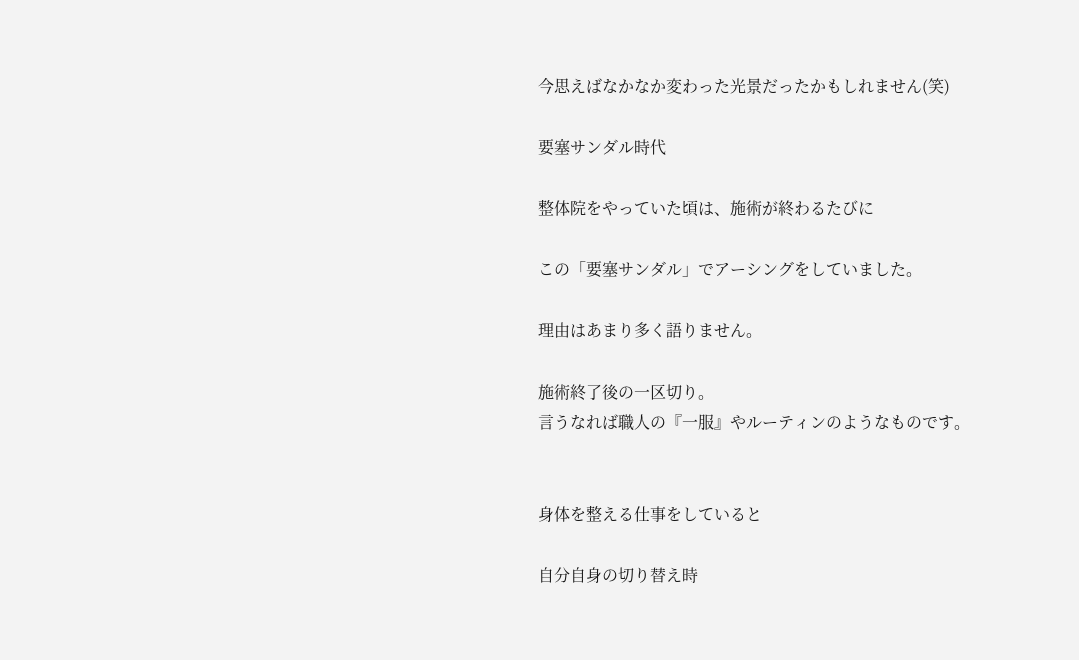今思えばなかなか変わった光景だったかもしれません(笑)

要塞サンダル時代

整体院をやっていた頃は、施術が終わるたびに

この「要塞サンダル」でアーシングをしていました。

理由はあまり多く語りません。

施術終了後の一区切り。
言うなれば職人の『一服』やルーティンのようなものです。


身体を整える仕事をしていると

自分自身の切り替え時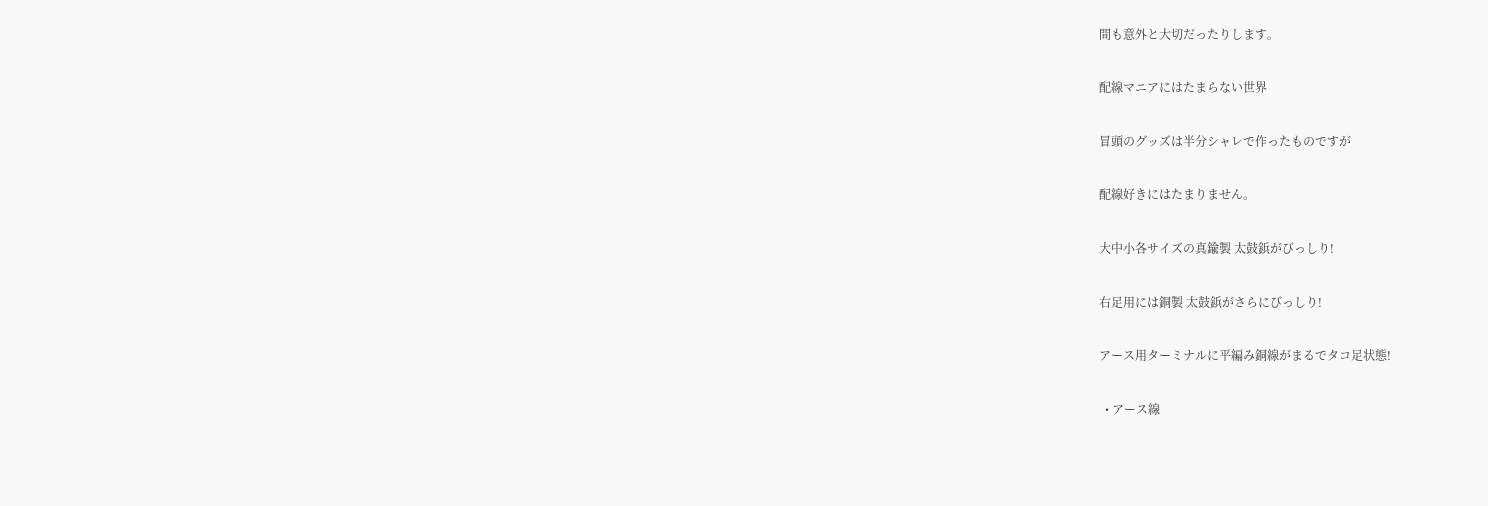間も意外と大切だったりします。

配線マニアにはたまらない世界

冒頭のグッズは半分シャレで作ったものですが

配線好きにはたまりません。

大中小各サイズの真鍮製 太鼓鋲がびっしり!

右足用には銅製 太鼓鋲がさらにびっしり!

アース用ターミナルに平編み銅線がまるでタコ足状態!

  • アース線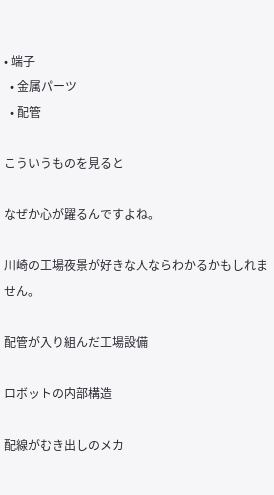• 端子
  • 金属パーツ
  • 配管

こういうものを見ると

なぜか心が躍るんですよね。

川崎の工場夜景が好きな人ならわかるかもしれません。

配管が入り組んだ工場設備

ロボットの内部構造

配線がむき出しのメカ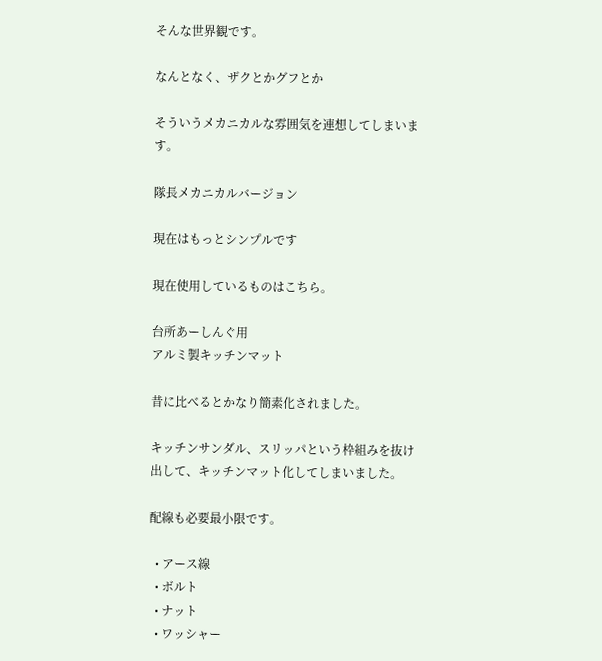そんな世界観です。

なんとなく、ザクとかグフとか

そういうメカニカルな雰囲気を連想してしまいます。

隊長メカニカルバージョン

現在はもっとシンプルです

現在使用しているものはこちら。

台所あーしんぐ用
アルミ製キッチンマット

昔に比べるとかなり簡素化されました。

キッチンサンダル、スリッパという枠組みを抜け出して、キッチンマット化してしまいました。

配線も必要最小限です。

  • アース線
  • ボルト
  • ナット
  • ワッシャー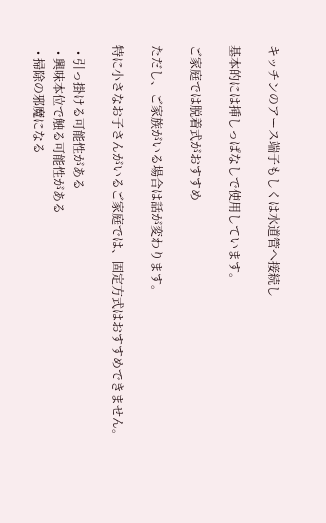キッチンのアース端子もしくは水道管へ接続し

基本的には挿しっぱなしで使用しています。

ご家庭では脱着式がおすすめ

ただし、ご家族がいる場合は話が変わります。

特に小さなお子さんがいるご家庭では、固定方式はおすすめできません。

  • 引っ掛ける可能性がある
  • 興味本位で触る可能性がある
  • 掃除の邪魔になる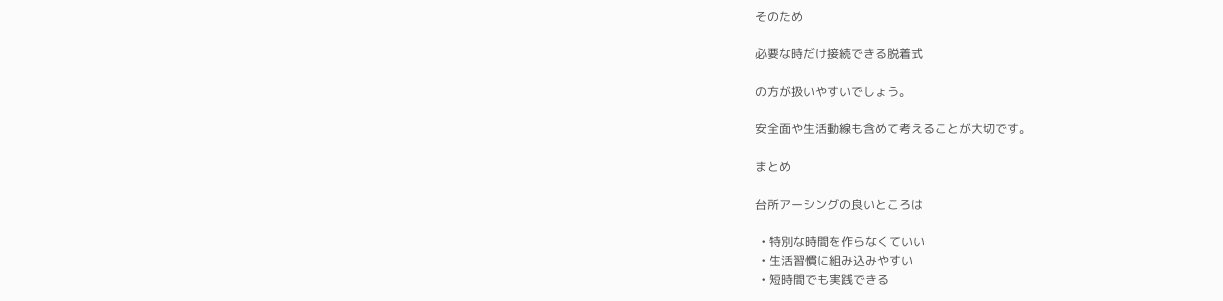そのため

必要な時だけ接続できる脱着式

の方が扱いやすいでしょう。

安全面や生活動線も含めて考えることが大切です。

まとめ

台所アーシングの良いところは

  • 特別な時間を作らなくていい
  • 生活習慣に組み込みやすい
  • 短時間でも実践できる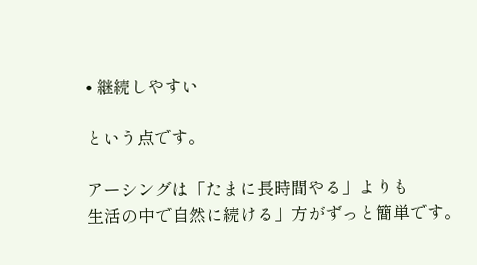• 継続しやすい

という点です。

アーシングは「たまに長時間やる」よりも
生活の中で自然に続ける」方がずっと簡単です。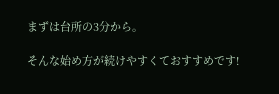まずは台所の3分から。

そんな始め方が続けやすくておすすめです!